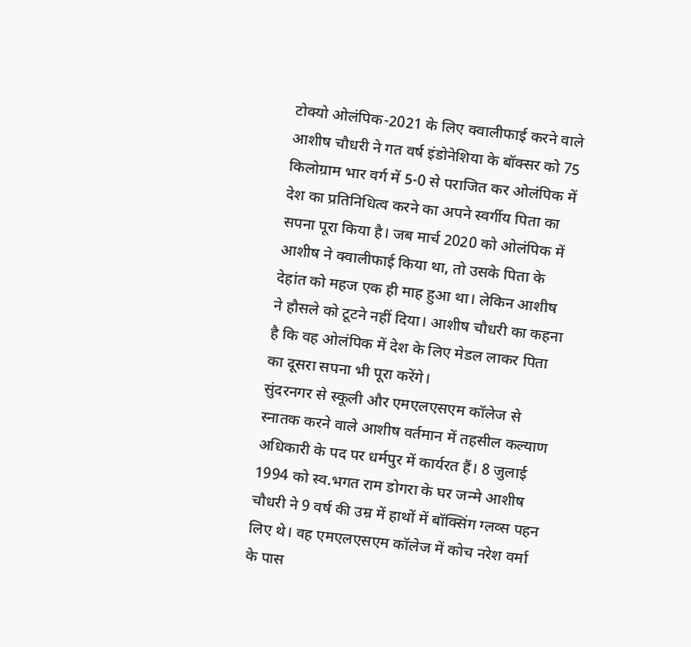टोक्यो ओलंपिक-2021 के लिए क्वालीफाई करने वाले आशीष चौधरी ने गत वर्ष इंडोनेशिया के बॉक्सर को 75 किलोग्राम भार वर्ग में 5-0 से पराजित कर ओलंपिक में देश का प्रतिनिधित्व करने का अपने स्वर्गीय पिता का सपना पूरा किया है। जब मार्च 2020 को ओलंपिक में आशीष ने क्वालीफाई किया था, तो उसके पिता के देहांत को महज एक ही माह हुआ था। लेकिन आशीष ने हौसले को टूटने नहीं दिया। आशीष चौधरी का कहना है कि वह ओलंपिक में देश के लिए मेडल लाकर पिता का दूसरा सपना भी पूरा करेंगे।
सुंदरनगर से स्कूली और एमएलएसएम कॉलेज से स्नातक करने वाले आशीष वर्तमान में तहसील कल्याण अधिकारी के पद पर धर्मपुर में कार्यरत हैं। 8 जुलाई 1994 को स्व.भगत राम डोगरा के घर जन्मे आशीष चौधरी ने 9 वर्ष की उम्र में हाथों में बॉक्सिंग ग्लव्स पहन लिए थे। वह एमएलएसएम कॉलेज में कोच नरेश वर्मा के पास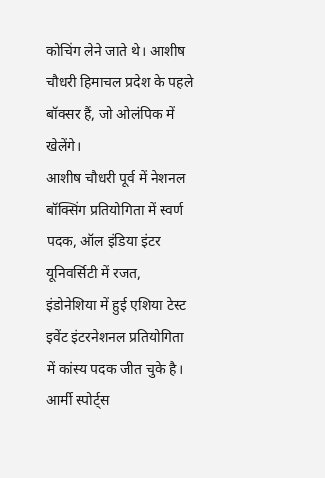कोचिंग लेने जाते थे। आशीष चौधरी हिमाचल प्रदेश के पहले बॉक्सर हैं, जो ओलंपिक में खेलेंगे।
आशीष चौधरी पूर्व में नेशनल बॉक्सिंग प्रतियोगिता में स्वर्ण पदक, ऑल इंडिया इंटर यूनिवर्सिटी में रजत, इंडोनेशिया में हुई एशिया टेस्ट इवेंट इंटरनेशनल प्रतियोगिता में कांस्य पदक जीत चुके है। आर्मी स्पोर्ट्स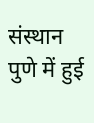संस्थान पुणे में हुई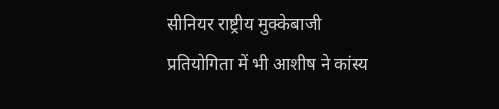सीनियर राष्ट्रीय मुक्केबाजी प्रतियोगिता में भी आशीष ने कांस्य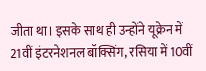जीता था। इसके साथ ही उन्होंने यूक्रेन में 21वीं इंटरनेशनल बॉक्सिंग, रसिया में 10वीं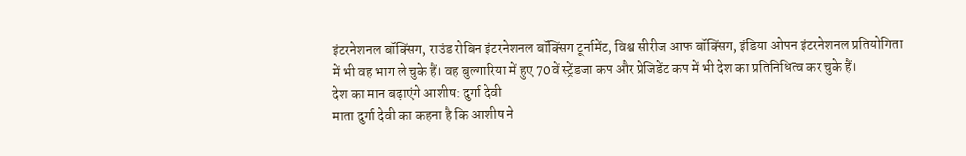इंटरनेशनल बॉक्सिंग, राउंड रोबिन इंटरनेशनल बॉक्सिंग टूर्नामेंट, विश्व सीरीज आफ बॉक्सिंग, इंडिया ओपन इंटरनेशनल प्रतियोगिता में भी वह भाग ले चुके हैं। वह बुल्गारिया में हुए 70वें स्ट्रेंडजा कप और प्रेजिडेंट कप में भी देश का प्रतिनिधित्व कर चुके हैं।
देश का मान बढ़ाएंगे आशीष: दुर्गा देवी
माता दुर्गा देवी का कहना है कि आशीष ने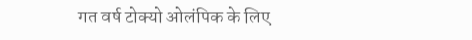गत वर्ष टोक्यो ओलंपिक के लिए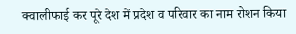क्वालीफाई कर पूरे देश में प्रदेश व परिवार का नाम रोशन किया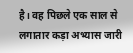है। वह पिछले एक साल से लगातार कड़ा अभ्यास जारी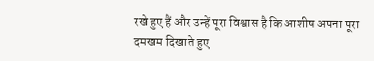रखे हुए हैं और उन्हें पूरा विश्वास है कि आशीष अपना पूरा दमखम दिखाते हुए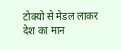टोक्यो से मेडल लाकर देश का मान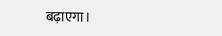बढ़ाएगा।